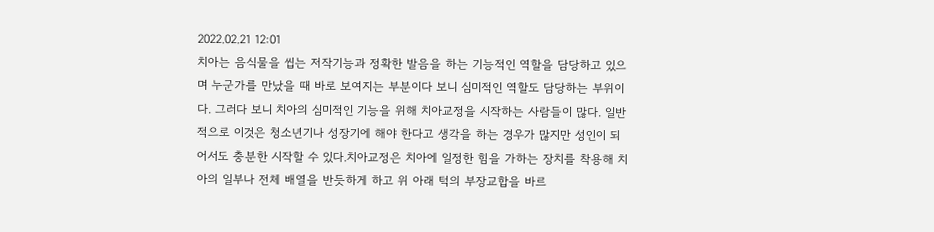2022.02.21 12:01
치아는 음식물을 씹는 저작기능과 정확한 발음을 하는 기능적인 역할을 담당하고 있으며 누군가를 만났을 때 바로 보여지는 부분이다 보니 심미적인 역할도 담당하는 부위이다. 그러다 보니 치아의 심미적인 기능을 위해 치아교정을 시작하는 사람들이 많다. 일반적으로 이것은 청소년기나 성장기에 해야 한다고 생각을 하는 경우가 많지만 성인이 되어서도 충분한 시작할 수 있다.치아교정은 치아에 일정한 힘을 가하는 장치를 착용해 치아의 일부나 전체 배열을 반듯하게 하고 위 아래 턱의 부장교합을 바르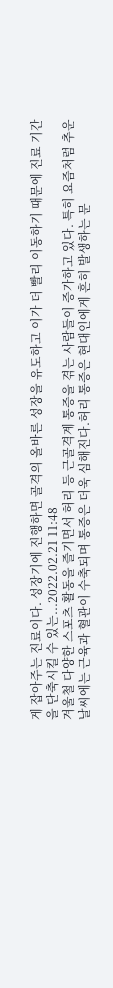게 잡아주는 진료이다. 성장기에 진행하면 골격의 올바른 성장을 유도하고 이가 더 빨리 이동하기 때문에 진료 기간을 단축시킬 수 있는...2022.02.21 11:48
겨울철 다양한 스포츠 활동을 즐기면서 허리 등 근골격계 통증을 겪는 사람들이 증가하고 있다. 특히 요즘처럼 추운 날씨에는 근육과 혈관이 수축되며 통증은 더욱 심해진다.허리 통증은 현대인에게 흔히 발생하는 문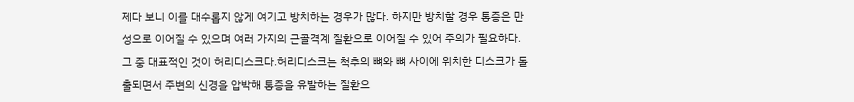제다 보니 이를 대수롭지 않게 여기고 방치하는 경우가 많다. 하지만 방치할 경우 통증은 만성으로 이어질 수 있으며 여러 가지의 근골격계 질환으로 이어질 수 있어 주의가 필요하다. 그 중 대표적인 것이 허리디스크다.허리디스크는 척추의 뼈와 뼈 사이에 위치한 디스크가 돌출되면서 주변의 신경을 압박해 통증을 유발하는 질환으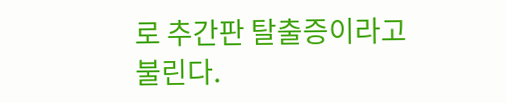로 추간판 탈출증이라고 불린다.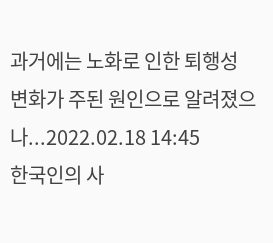과거에는 노화로 인한 퇴행성 변화가 주된 원인으로 알려졌으나...2022.02.18 14:45
한국인의 사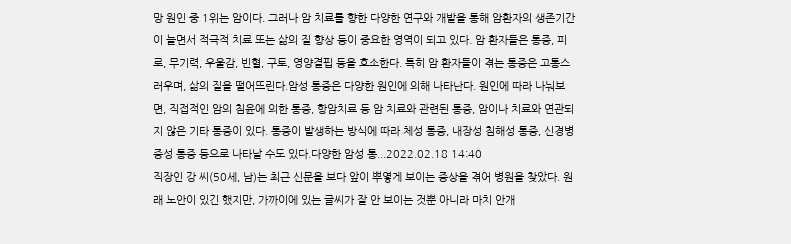망 원인 중 1위는 암이다. 그러나 암 치료를 향한 다양한 연구와 개발을 통해 암환자의 생존기간이 늘면서 적극적 치료 또는 삶의 질 향상 등이 중요한 영역이 되고 있다. 암 환자들은 통증, 피로, 무기력, 우울감, 빈혈, 구토, 영양결핍 등을 호소한다. 특히 암 환자들이 겪는 통증은 고통스러우며, 삶의 질을 떨어뜨린다.암성 통증은 다양한 원인에 의해 나타난다. 원인에 따라 나눠보면, 직접적인 암의 침윤에 의한 통증, 항암치료 등 암 치료와 관련된 통증, 암이나 치료와 연관되지 않은 기타 통증이 있다. 통증이 발생하는 방식에 따라 체성 통증, 내장성 침해성 통증, 신경병증성 통증 등으로 나타날 수도 있다.다양한 암성 통...2022.02.18 14:40
직장인 강 씨(50세, 남)는 최근 신문을 보다 앞이 뿌옇게 보이는 증상을 겪어 병원을 찾았다. 원래 노안이 있긴 했지만, 가까이에 있는 글씨가 잘 안 보이는 것뿐 아니라 마치 안개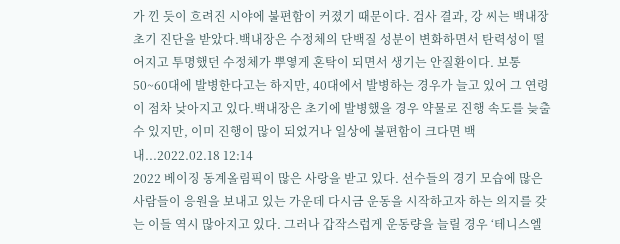가 낀 듯이 흐려진 시야에 불편함이 커졌기 때문이다. 검사 결과, 강 씨는 백내장 초기 진단을 받았다.백내장은 수정체의 단백질 성분이 변화하면서 탄력성이 떨어지고 투명했던 수정체가 뿌옇게 혼탁이 되면서 생기는 안질환이다. 보통 50~60대에 발병한다고는 하지만, 40대에서 발병하는 경우가 늘고 있어 그 연령이 점차 낮아지고 있다.백내장은 초기에 발병했을 경우 약물로 진행 속도를 늦출 수 있지만, 이미 진행이 많이 되었거나 일상에 불편함이 크다면 백내...2022.02.18 12:14
2022 베이징 동계올림픽이 많은 사랑을 받고 있다. 선수들의 경기 모습에 많은 사람들이 응원을 보내고 있는 가운데 다시금 운동을 시작하고자 하는 의지를 갖는 이들 역시 많아지고 있다. 그러나 갑작스럽게 운동량을 늘릴 경우 ‘테니스엘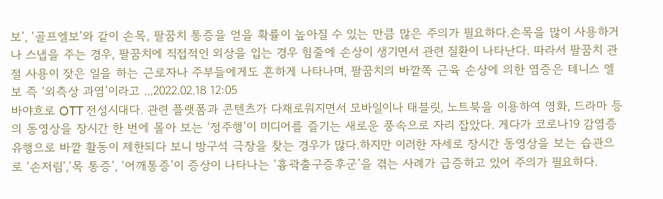보’, ‘골프엘보’와 같이 손목, 팔꿈치 통증을 얻을 확률이 높아질 수 있는 만큼 많은 주의가 필요하다.손목을 많이 사용하거나 스냅을 주는 경우, 팔꿈치에 직접적인 외상을 입는 경우 힘줄에 손상이 생기면서 관련 질환이 나타난다. 따라서 팔꿈치 관절 사용이 잦은 일을 하는 근로자나 주부들에게도 흔하게 나타나며, 팔꿈치의 바깥쪽 근육 손상에 의한 염증은 테니스 엘보 즉 ‘외측상 과염’이라고 ...2022.02.18 12:05
바야흐로 OTT 전성시대다. 관련 플랫폼과 콘텐츠가 다채로워지면서 모바일이나 태블릿, 노트북을 이용하여 영화, 드라마 등의 동영상을 장시간 한 번에 몰아 보는 ‘정주행’이 미디어를 즐기는 새로운 풍속으로 자리 잡았다. 게다가 코로나19 감염증 유행으로 바깥 활동이 제한되다 보니 방구석 극장을 찾는 경우가 많다.하지만 이러한 자세로 장시간 동영상을 보는 습관으로 ‘손저림’,‘목 통증’, ‘어깨통증’이 증상이 나타나는 ‘흉곽출구증후군’을 겪는 사례가 급증하고 있어 주의가 필요하다.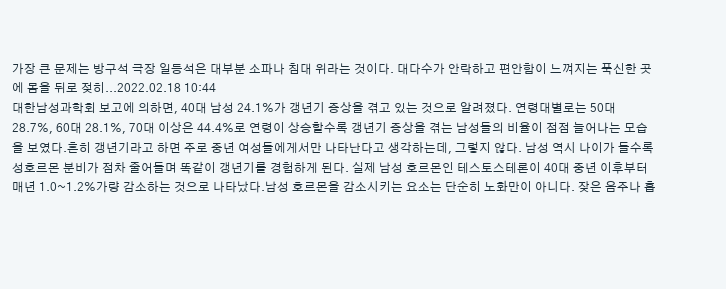가장 큰 문제는 방구석 극장 일등석은 대부분 소파나 침대 위라는 것이다. 대다수가 안락하고 편안함이 느껴지는 푹신한 곳에 몸을 뒤로 젖히...2022.02.18 10:44
대한남성과학회 보고에 의하면, 40대 남성 24.1%가 갱년기 증상을 겪고 있는 것으로 알려졌다. 연령대별로는 50대 28.7%, 60대 28.1%, 70대 이상은 44.4%로 연령이 상승할수록 갱년기 증상을 겪는 남성들의 비율이 점점 늘어나는 모습을 보였다.흔히 갱년기라고 하면 주로 중년 여성들에게서만 나타난다고 생각하는데, 그렇지 않다. 남성 역시 나이가 들수록 성호르몬 분비가 점차 줄어들며 똑같이 갱년기를 경험하게 된다. 실제 남성 호르몬인 테스토스테론이 40대 중년 이후부터 매년 1.0~1.2%가량 감소하는 것으로 나타났다.남성 호르몬을 감소시키는 요소는 단순히 노화만이 아니다. 잦은 음주나 흡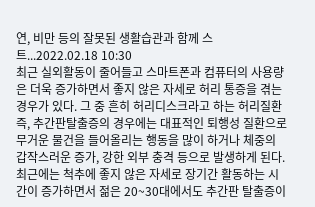연, 비만 등의 잘못된 생활습관과 함께 스트...2022.02.18 10:30
최근 실외활동이 줄어들고 스마트폰과 컴퓨터의 사용량은 더욱 증가하면서 좋지 않은 자세로 허리 통증을 겪는 경우가 있다. 그 중 흔히 허리디스크라고 하는 허리질환 즉, 추간판탈출증의 경우에는 대표적인 퇴행성 질환으로 무거운 물건을 들어올리는 행동을 많이 하거나 체중의 갑작스러운 증가, 강한 외부 충격 등으로 발생하게 된다.최근에는 척추에 좋지 않은 자세로 장기간 활동하는 시간이 증가하면서 젊은 20~30대에서도 추간판 탈출증이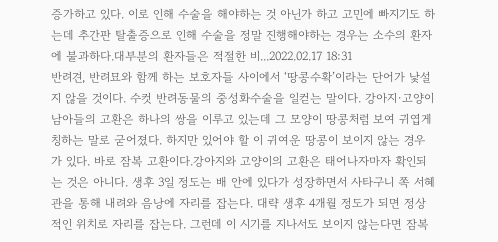증가하고 있다. 이로 인해 수술을 해야하는 것 아닌가 하고 고민에 빠지기도 하는데 추간판 탈출증으로 인해 수술을 정말 진행해야하는 경우는 소수의 환자에 불과하다.대부분의 환자들은 적절한 비...2022.02.17 18:31
반려견, 반려묘와 함께 하는 보호자들 사이에서 ‘땅콩수확’이라는 단어가 낯설지 않을 것이다. 수컷 반려동물의 중성화수술을 일컫는 말이다. 강아지∙고양이 남아들의 고환은 하나의 쌍을 이루고 있는데 그 모양이 땅콩처럼 보여 귀엽게 칭하는 말로 굳어졌다. 하지만 있어야 할 이 귀여운 땅콩이 보이지 않는 경우가 있다. 바로 잠복 고환이다.강아지와 고양이의 고환은 태어나자마자 확인되는 것은 아니다. 생후 3일 정도는 배 안에 있다가 성장하면서 사타구니 쪽 서혜관을 통해 내려와 음낭에 자리를 잡는다. 대략 생후 4개월 정도가 되면 정상적인 위치로 자리를 잡는다. 그런데 이 시기를 지나서도 보이지 않는다면 잠복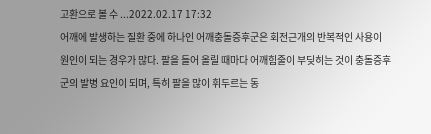고환으로 볼 수 ...2022.02.17 17:32
어깨에 발생하는 질환 중에 하나인 어깨충돌증후군은 회전근개의 반복적인 사용이 원인이 되는 경우가 많다. 팔을 들어 올릴 때마다 어깨힘줄이 부딪히는 것이 충돌증후군의 발병 요인이 되며, 특히 팔을 많이 휘두르는 동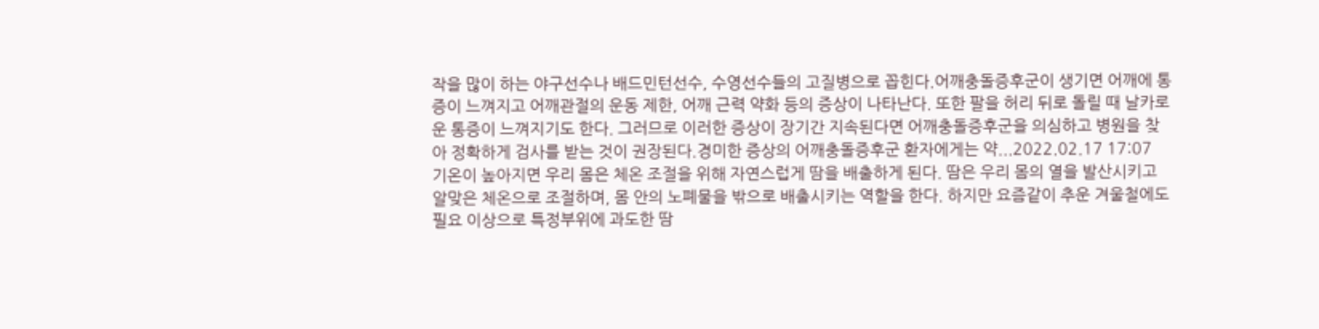작을 많이 하는 야구선수나 배드민턴선수, 수영선수들의 고질병으로 꼽힌다.어깨충돌증후군이 생기면 어깨에 통증이 느껴지고 어깨관절의 운동 제한, 어깨 근력 약화 등의 증상이 나타난다. 또한 팔을 허리 뒤로 돌릴 때 날카로운 통증이 느껴지기도 한다. 그러므로 이러한 증상이 장기간 지속된다면 어깨충돌증후군을 의심하고 병원을 찾아 정확하게 검사를 받는 것이 권장된다.경미한 증상의 어깨충돌증후군 환자에게는 약...2022.02.17 17:07
기온이 높아지면 우리 몸은 체온 조절을 위해 자연스럽게 땀을 배출하게 된다. 땀은 우리 몸의 열을 발산시키고 알맞은 체온으로 조절하며, 몸 안의 노폐물을 밖으로 배출시키는 역할을 한다. 하지만 요즘같이 추운 겨울철에도 필요 이상으로 특정부위에 과도한 땀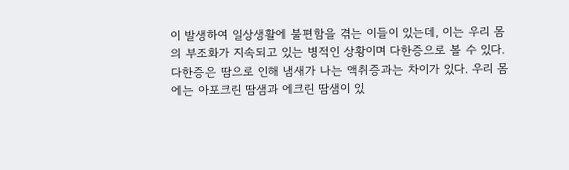이 발생하여 일상생활에 불편함을 겪는 이들이 있는데, 이는 우리 몸의 부조화가 지속되고 있는 병적인 상황이며 다한증으로 볼 수 있다.다한증은 땀으로 인해 냄새가 나는 액취증과는 차이가 있다. 우리 몸에는 아포크린 땀샘과 에크린 땀샘이 있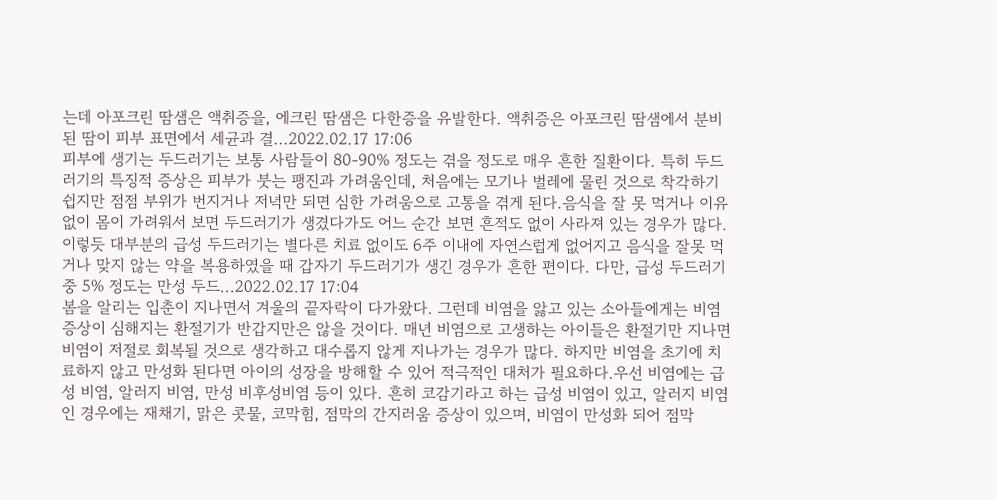는데 아포크린 땀샘은 액취증을, 에크린 땀샘은 다한증을 유발한다. 액취증은 아포크린 땀샘에서 분비된 땀이 피부 표면에서 세균과 결...2022.02.17 17:06
피부에 생기는 두드러기는 보통 사람들이 80-90% 정도는 겪을 정도로 매우 흔한 질환이다. 특히 두드러기의 특징적 증상은 피부가 붓는 팽진과 가려움인데, 처음에는 모기나 벌레에 물린 것으로 착각하기 쉽지만 점점 부위가 번지거나 저녁만 되면 심한 가려움으로 고통을 겪게 된다.음식을 잘 못 먹거나 이유 없이 몸이 가려워서 보면 두드러기가 생겼다가도 어느 순간 보면 흔적도 없이 사라져 있는 경우가 많다. 이렇듯 대부분의 급성 두드러기는 별다른 치료 없이도 6주 이내에 자연스럽게 없어지고 음식을 잘못 먹거나 맞지 않는 약을 복용하였을 때 갑자기 두드러기가 생긴 경우가 흔한 편이다. 다만, 급성 두드러기 중 5% 정도는 만성 두드...2022.02.17 17:04
봄을 알리는 입춘이 지나면서 겨울의 끝자락이 다가왔다. 그런데 비염을 앓고 있는 소아들에게는 비염 증상이 심해지는 환절기가 반갑지만은 않을 것이다. 매년 비염으로 고생하는 아이들은 환절기만 지나면 비염이 저절로 회복될 것으로 생각하고 대수롭지 않게 지나가는 경우가 많다. 하지만 비염을 초기에 치료하지 않고 만성화 된다면 아이의 성장을 방해할 수 있어 적극적인 대처가 필요하다.우선 비염에는 급성 비염, 알러지 비염, 만성 비후성비염 등이 있다. 흔히 코감기라고 하는 급성 비염이 있고, 알러지 비염인 경우에는 재채기, 맑은 콧물, 코막힘, 점막의 간지러움 증상이 있으며, 비염이 만성화 되어 점막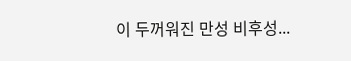이 두꺼워진 만성 비후성...